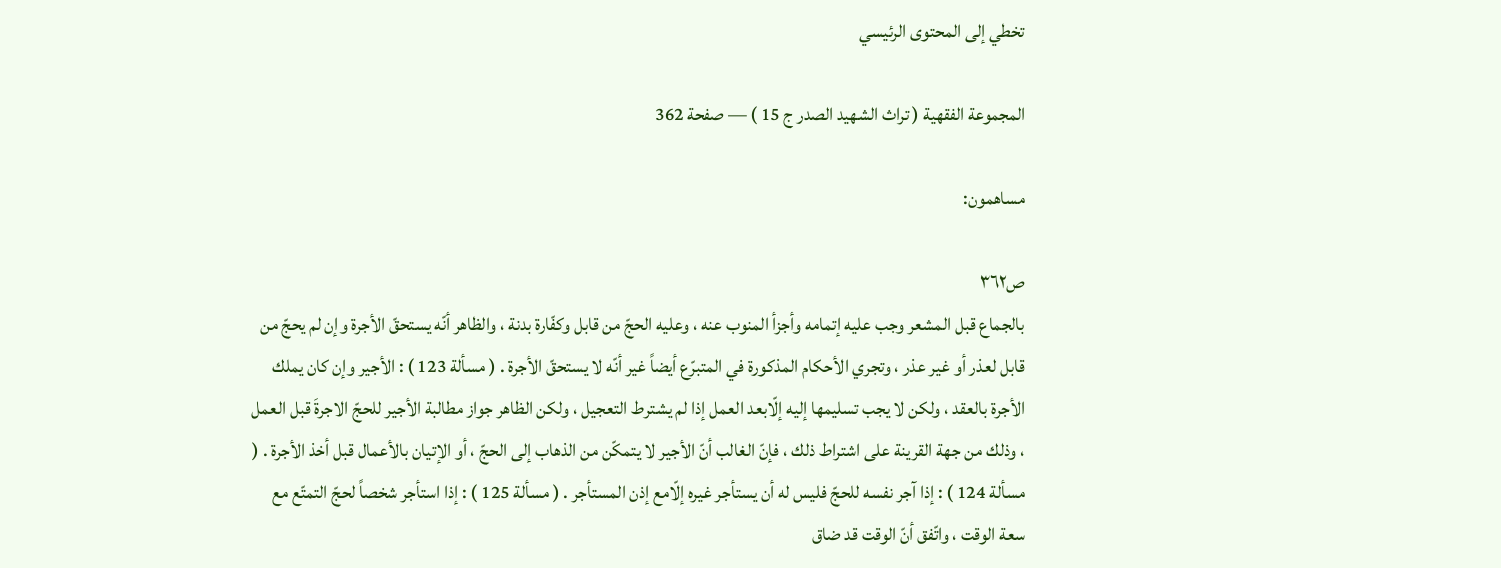تخطي إلى المحتوى الرئيسي

المجموعة الفقهية ( تراث الشهيد الصدر ج 15 ) — صفحة 362

مساهمون:

ص٣٦٢
بالجماع قبل المشعر وجب عليه إتمامه وأجزأ المنوب عنه ، وعليه الحجّ من قابل وكفّارة بدنة ، والظاهر أنّه يستحقّ الأجرة وإن لم يحجّ من قابل لعذر أو غير عذر ، وتجري الأحكام المذكورة في المتبرّع أيضاً غير أنّه لا يستحقّ الأجرة . ( مسألة 123 ) : الأجير وإن كان يملك الأجرة بالعقد ، ولكن لا يجب تسليمها إليه إلّابعد العمل إذا لم يشترط التعجيل ، ولكن الظاهر جواز مطالبة الأجير للحجّ الاجرةَ قبل العمل ، وذلك من جهة القرينة على اشتراط ذلك ، فإنّ الغالب أنّ الأجير لا يتمكّن من الذهاب إلى الحجّ ، أو الإتيان بالأعمال قبل أخذ الأجرة . ( مسألة 124 ) : إذا آجر نفسه للحجّ فليس له أن يستأجر غيره إلّامع إذن المستأجر . ( مسألة 125 ) : إذا استأجر شخصاً لحجّ التمتّع مع سعة الوقت ، واتّفق أنّ الوقت قد ضاق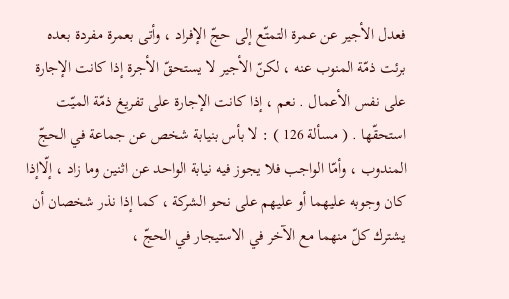فعدل الأجير عن عمرة التمتّع إلى حجّ الإفراد ، وأتى بعمرة مفردة بعده برئت ذمّة المنوب عنه ، لكنّ الأجير لا يستحقّ الأجرة إذا كانت الإجارة على نفس الأعمال . نعم ، إذا كانت الإجارة على تفريغ ذمّة الميّت استحقّها . ( مسألة 126 ) : لا بأس بنيابة شخص عن جماعة في الحجّ المندوب ، وأمّا الواجب فلا يجوز فيه نيابة الواحد عن اثنين وما زاد ، إلّاإذا كان وجوبه عليهما أو عليهم على نحو الشركة ، كما إذا نذر شخصان أن يشترك كلّ منهما مع الآخر في الاستيجار في الحجّ ،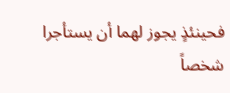فحينئذٍ يجوز لهما أن يستأجرا شخصاً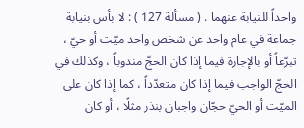واحداً للنيابة عنهما . ( مسألة 127 ) : لا بأس بنيابة جماعة في عام واحد عن شخص واحد ميّت أو حيّ ، تبرّعاً أو بالإجارة فيما إذا كان الحجّ مندوباً ، وكذلك في الحجّ الواجب فيما إذا كان متعدّداً ، كما إذا كان على الميّت أو الحيّ حجّان واجبان بنذر مثلًا ، أو كان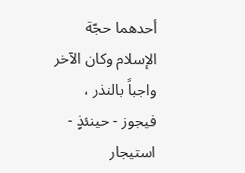أحدهما حجّة الإسلام وكان الآخر واجباً بالنذر ، فيجوز - حينئذٍ - استيجار